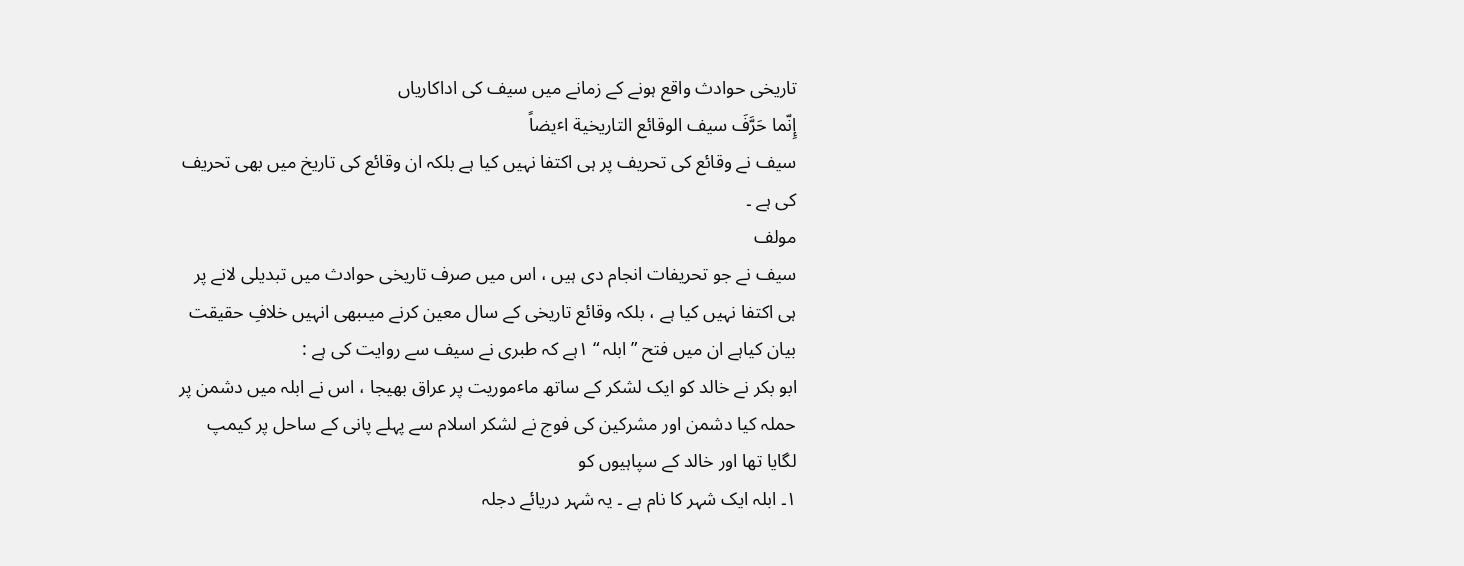تاریخی حوادث واقع ہونے کے زمانے میں سیف کی اداکاریاں
إِنّما حَرَّفَ سیف الوقائع التاریخیة اٴیضاً
سیف نے وقائع کی تحریف پر ہی اکتفا نہیں کیا ہے بلکہ ان وقائع کی تاریخ میں بھی تحریف کی ہے ۔
مولف
سیف نے جو تحریفات انجام دی ہیں ، اس میں صرف تاریخی حوادث میں تبدیلی لانے پر ہی اکتفا نہیں کیا ہے ، بلکہ وقائع تاریخی کے سال معین کرنے میںبھی انہیں خلافِ حقیقت بیان کیاہے ان میں فتح ” ابلہ “ ۱ہے کہ طبری نے سیف سے روایت کی ہے :
ابو بکر نے خالد کو ایک لشکر کے ساتھ ماٴموریت پر عراق بھیجا ، اس نے ابلہ میں دشمن پر حملہ کیا دشمن اور مشرکین کی فوج نے لشکر اسلام سے پہلے پانی کے ساحل پر کیمپ لگایا تھا اور خالد کے سپاہیوں کو
۱۔ ابلہ ایک شہر کا نام ہے ۔ یہ شہر دریائے دجلہ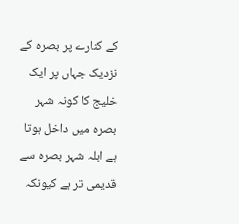کے کنارے پر بصرہ کے نزدیک جہاں پر ایک خلیج کا کونہ شہر بصرہ میں داخل ہوتا ہے ابلہ شہر بصرہ سے قدیمی تر ہے کیونکہ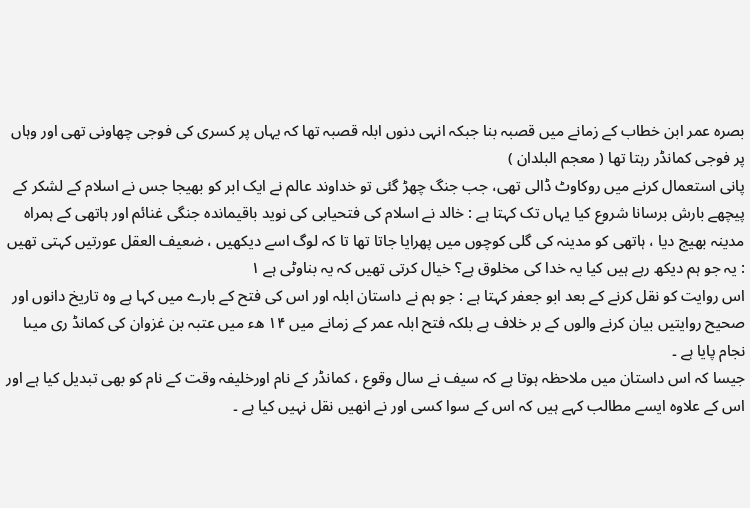بصرہ عمر ابن خطاب کے زمانے میں قصبہ بنا جبکہ انہی دنوں ابلہ قصبہ تھا کہ یہاں پر کسری کی فوجی چھاونی تھی اور وہاں پر فوجی کمانڈر رہتا تھا ( معجم البلدان )
پانی استعمال کرنے میں روکاوٹ ڈالی تھی، جب جنگ چھڑ گئی تو خداوند عالم نے ایک ابر کو بھیجا جس نے اسلام کے لشکر کے پیچھے بارش برسانا شروع کیا یہاں تک کہتا ہے : خالد نے اسلام کی فتحیابی کی نوید باقیماندہ جنگی غنائم اور ہاتھی کے ہمراہ مدینہ بھیج دیا ، ہاتھی کو مدینہ کی گلی کوچوں میں پھرایا جاتا تھا تا کہ لوگ اسے دیکھیں ، ضعیف العقل عورتیں کہتی تھیں : یہ جو ہم دیکھ رہے ہیں کیا یہ خدا کی مخلوق ہے؟ خیال کرتی تھیں کہ یہ بناوٹی ہے ۱
اس روایت کو نقل کرنے کے بعد ابو جعفر کہتا ہے : جو ہم نے داستان ابلہ اور اس کی فتح کے بارے میں کہا ہے وہ تاریخ دانوں اور صحیح روایتیں بیان کرنے والوں کے بر خلاف ہے بلکہ فتح ابلہ عمر کے زمانے میں ۱۴ ھء میں عتبہ بن غزوان کی کمانڈ ری میںا نجام پایا ہے ۔
جیسا کہ اس داستان میں ملاحظہ ہوتا ہے کہ سیف نے سال وقوع ، کمانڈر کے نام اورخلیفہ وقت کے نام کو بھی تبدیل کیا ہے اور اس کے علاوہ ایسے مطالب کہے ہیں کہ اس کے سوا کسی اور نے انھیں نقل نہیں کیا ہے ۔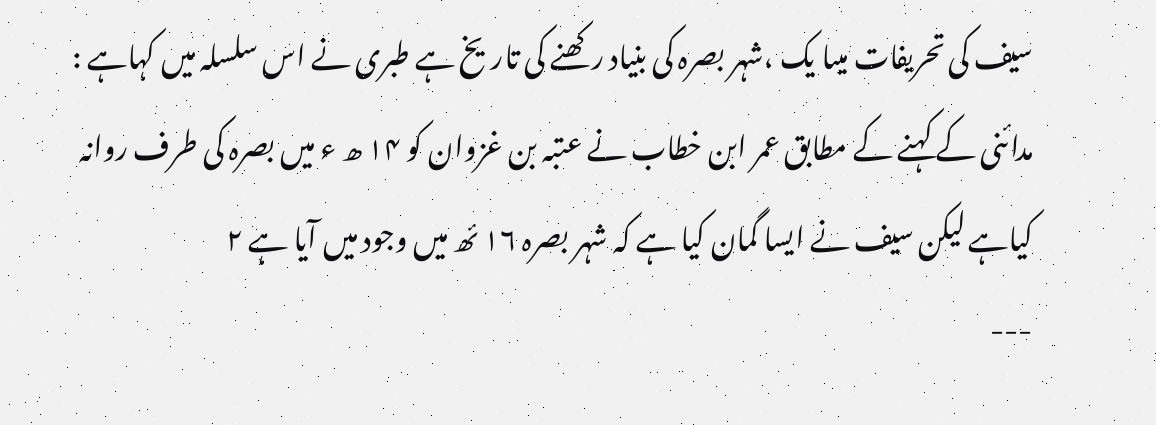سیف کی تحریفات میںا یک ،شہر بصرہ کی بنیاد رکھنے کی تاریخ ہے طبری نے اس سلسلہ میں کہاہے : مدائنی کے کہنے کے مطابق عمر ابن خطاب نے عتبہ بن غزوان کو ۱۴ ھ ء میں بصرہ کی طرف روانہ کیاہے لیکن سیف نے ایسا گمان کیا ہے کہ شہر بصرہ ۱۶ ئھ میں وجود میں آیا ہے ۲
---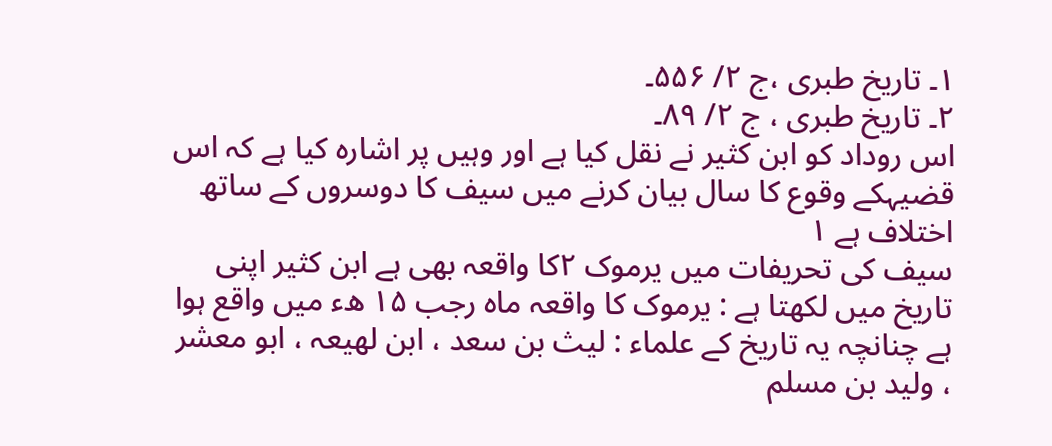۱۔ تاریخ طبری ،ج ۲/ ۵۵۶۔
۲۔ تاریخ طبری ، ج ۲/ ۸۹۔
اس روداد کو ابن کثیر نے نقل کیا ہے اور وہیں پر اشارہ کیا ہے کہ اس قضیہکے وقوع کا سال بیان کرنے میں سیف کا دوسروں کے ساتھ اختلاف ہے ۱
سیف کی تحریفات میں یرموک ۲کا واقعہ بھی ہے ابن کثیر اپنی تاریخ میں لکھتا ہے : یرموک کا واقعہ ماہ رجب ۱۵ ھء میں واقع ہوا ہے چنانچہ یہ تاریخ کے علماء : لیث بن سعد ، ابن لھیعہ ، ابو معشر ، ولید بن مسلم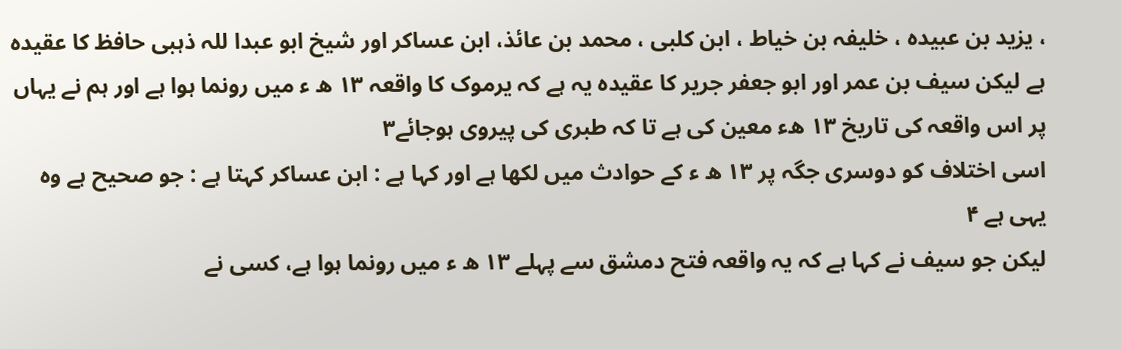، یزید بن عبیدہ ، خلیفہ بن خیاط ، ابن کلبی ، محمد بن عائذ، ابن عساکر اور شیخ ابو عبدا للہ ذہبی حافظ کا عقیدہ ہے لیکن سیف بن عمر اور ابو جعفر جریر کا عقیدہ یہ ہے کہ یرموک کا واقعہ ۱۳ ھ ء میں رونما ہوا ہے اور ہم نے یہاں پر اس واقعہ کی تاریخ ۱۳ ھء معین کی ہے تا کہ طبری کی پیروی ہوجائے۳
اسی اختلاف کو دوسری جگہ پر ۱۳ ھ ء کے حوادث میں لکھا ہے اور کہا ہے : ابن عساکر کہتا ہے : جو صحیح ہے وہ یہی ہے ۴
لیکن جو سیف نے کہا ہے کہ یہ واقعہ فتح دمشق سے پہلے ۱۳ ھ ء میں رونما ہوا ہے، کسی نے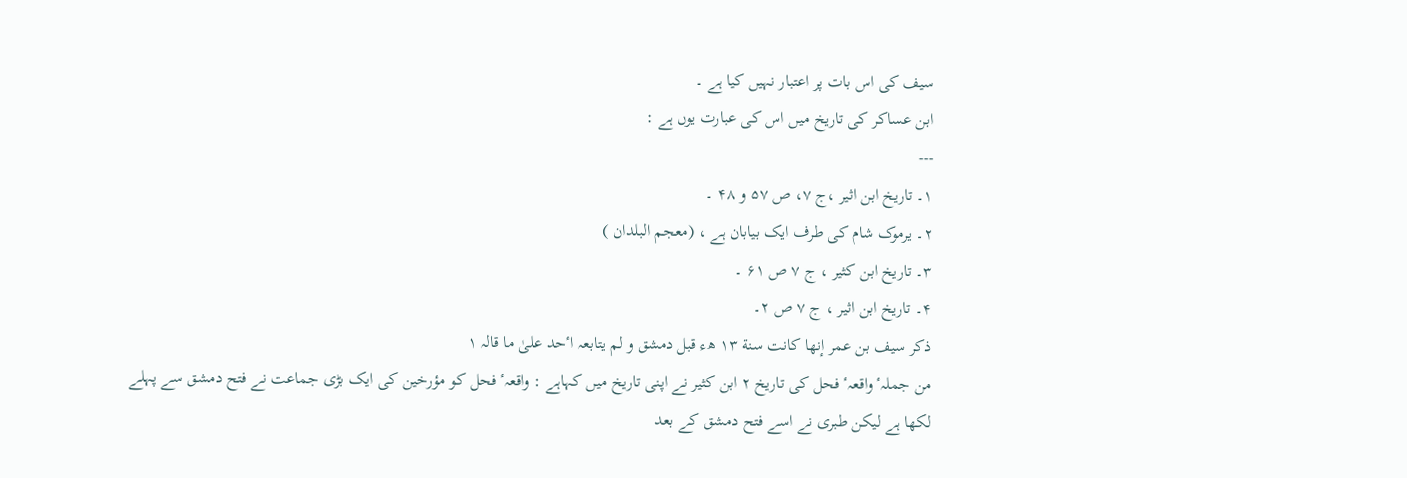سیف کی اس بات پر اعتبار نہیں کیا ہے ۔
ابن عساکر کی تاریخ میں اس کی عبارت یوں ہے :
---
۱۔ تاریخ ابن اثیر ،ج ۷، ص ۵۷ و ۴۸ ۔
۲۔ یرموک شام کی طرف ایک بیابان ہے ، (معجم البلدان )
۳۔ تاریخ ابن کثیر ، ج ۷ ص ۶۱ ۔
۴۔ تاریخ ابن اثیر ، ج ۷ ص ۲۔
ذکر سیف بن عمر إنھا کانت سنة ۱۳ ھء قبل دمشق و لم یتابعہ اٴحد علیٰ ما قالہ ۱
من جملہٴ واقعہٴ فحل کی تاریخ ۲ ابن کثیر نے اپنی تاریخ میں کہاہے : واقعہٴ فحل کو مؤرخین کی ایک بڑی جماعت نے فتح دمشق سے پہلے لکھا ہے لیکن طبری نے اسے فتح دمشق کے بعد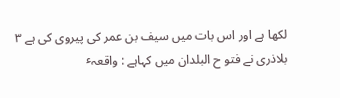لکھا ہے اور اس بات میں سیف بن عمر کی پیروی کی ہے ۳
بلاذری نے فتو ح البلدان میں کہاہے : واقعہٴ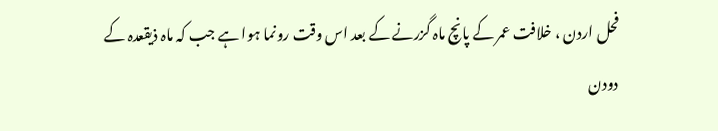فحل اردن ، خلافت عمر کے پانچ ماہ گزرنے کے بعد اس وقت رونما ہوا ہے جب کہ ماہ ذیقعدہ کے دودن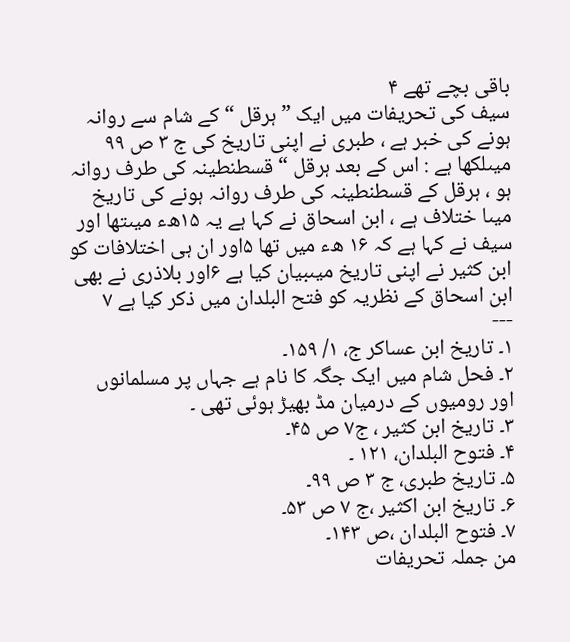باقی بچے تھے ۴
سیف کی تحریفات میں ایک ” ہرقل “ کے شام سے روانہ ہونے کی خبر ہے ، طبری نے اپنی تاریخ کی ج ۳ ص ۹۹ میںلکھا ہے : اس کے بعد ہرقل “ قسطنطینہ کی طرف روانہ ہو ، ہرقل کے قسطنطینہ کی طرف روانہ ہونے کی تاریخ میںا ختلاف ہے ، ابن اسحاق نے کہا ہے یہ ۱۵ھء میںتھا اور سیف نے کہا ہے کہ ۱۶ ھء میں تھا ۵اور ان ہی اختلافات کو ابن کثیر نے اپنی تاریخ میںبیان کیا ہے ۶اور بلاذری نے بھی ابن اسحاق کے نظریہ کو فتح البلدان میں ذکر کیا ہے ۷
---
۱۔ تاریخ ابن عساکر ج، ۱/ ۱۵۹۔
۲۔ فحل شام میں ایک جگہ کا نام ہے جہاں پر مسلمانوں اور رومیوں کے درمیان مڈ بھیڑ ہوئی تھی ۔
۳۔ تاریخ ابن کثیر ، ج۷ ص ۴۵۔
۴۔ فتوح البلدان، ۱۲۱ ۔
۵۔ تاریخ طبری، ج ۳ ص ۹۹۔
۶۔ تاریخ ابن اکثیر ،ج ۷ ص ۵۳۔
۷۔ فتوح البلدان ،ص ۱۴۳۔
من جملہ تحریفات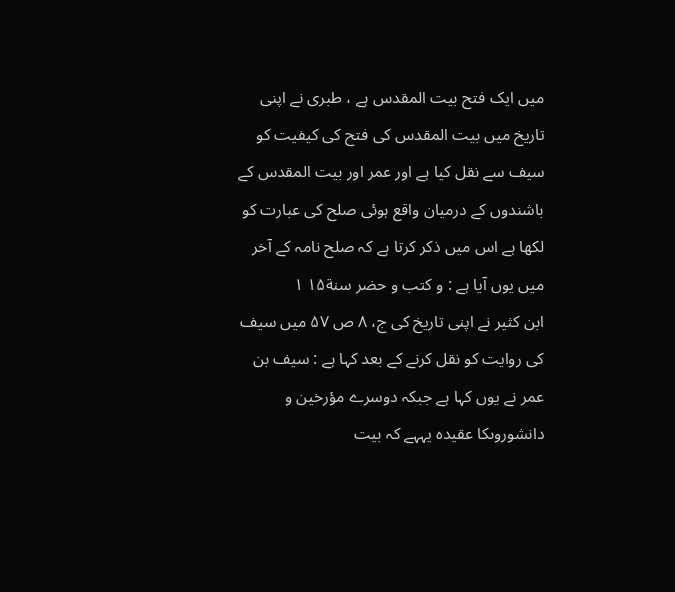میں ایک فتح بیت المقدس ہے ، طبری نے اپنی تاریخ میں بیت المقدس کی فتح کی کیفیت کو سیف سے نقل کیا ہے اور عمر اور بیت المقدس کے باشندوں کے درمیان واقع ہوئی صلح کی عبارت کو لکھا ہے اس میں ذکر کرتا ہے کہ صلح نامہ کے آخر میں یوں آیا ہے : و کتب و حضر سنة۱۵ ۱
ابن کثیر نے اپنی تاریخ کی ج، ۸ ص ۵۷ میں سیف کی روایت کو نقل کرنے کے بعد کہا ہے : سیف بن عمر نے یوں کہا ہے جبکہ دوسرے مؤرخین و دانشوروںکا عقیدہ یہہے کہ بیت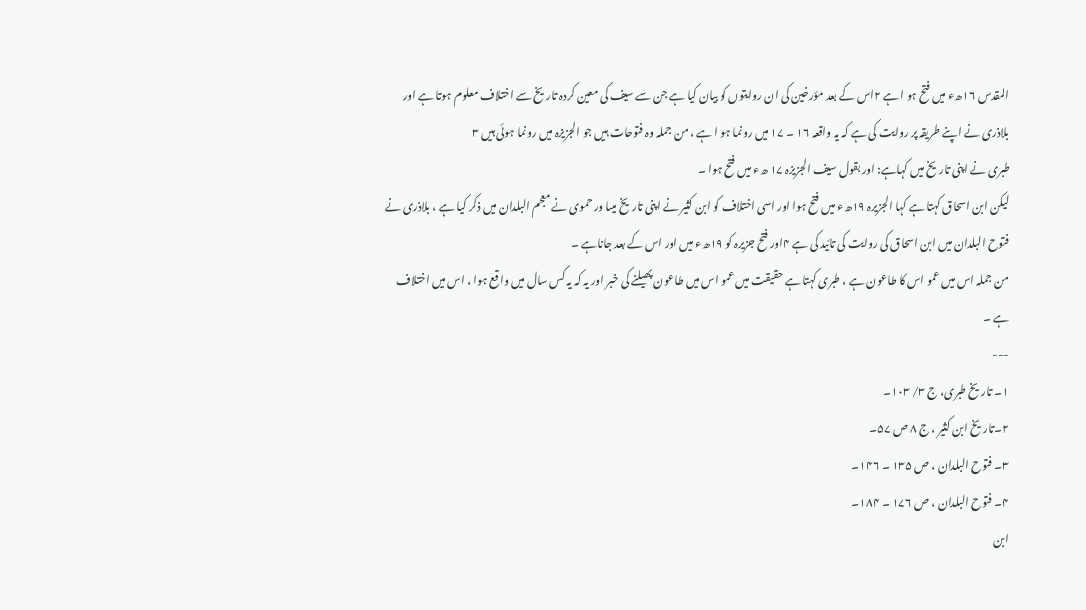المقدس ۱۶ھء میں فتح ہو ا ہے ۲اس کے بعد مؤرخین کی ان روایتوں کو بیان کیا ہے جن سے سیف کی معین کردہ تاریخ سے اختلاف معلوم ہوتا ہے اور بلاذری نے اپنے طریقہ پر روایت کی ہے کہ یہ واقعہ ۱۶ ۔ ۱۷ میں رونما ہو ا ہے ، من جملہ وہ فتوحات ہیں جو الجزیزہ میں رونما ہوئی ہیں ۳
طبری نے اپنی تاریخ میں کہاہے: اور بقول سیف الجزیزہ ۱۷ ھء میں فتح ہوا ۔
لیکن ابن اسحاق کہتا ہے کہا الجزیرہ ۱۹ھء میں فتح ہوا اور اسی اختلاف کو ابن کثیر نے اپنی تاریخ میںا ور حموی نے معجم البلدان میں ذکر کیا ہے ، بلاذری نے فتوح البلدان میں ابن اسحاق کی روایت کی تائید کی ہے ۴اور فتح جزیرہ کو ۱۹ھء میں اور اس کے بعد جاناہے ۔
من جملہ اس میں عمو اس کا طاعون ہے ، طبری کہتا ہے حقیقت میں عمو اس میں طاعون پھیلنے کی خبر اور یہ کہ یہ کس سال میں واقع ہوا ، اس میں اختلاف ہے ۔
---
۱۔ تاریخ طبری، ج ۳/ ۱۰۳۔
۲۔تاریخ ابن کثیر ، ج ۸ ص ۵۷۔
۳۔ فتوح البلدان ، ص ۱۳۵ ۔ ۱۴۶۔
۴۔ فتوح البلدان ، ص ۱۷۶ ۔ ۱۸۴۔
ابن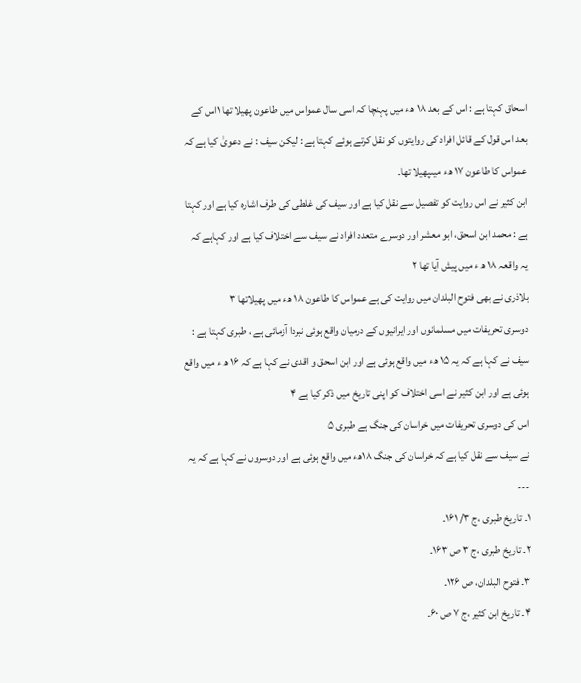اسحاق کہتا ہے : اس کے بعد ۱۸ ھء میں پہنچا کہ اسی سال عمواس میں طاعون پھیلا تھا ۱اس کے بعد اس قول کے قائل افراد کی روایتوں کو نقل کرتے ہوئے کہتا ہے : لیکن سیف : نے دعویٰ کیا ہے کہ عمواس کا طاعون ۱۷ ھء میںپھیلا تھا۔
ابن کثیر نے اس روایت کو تفصیل سے نقل کیا ہے اور سیف کی غلطی کی طرف اشارہ کیا ہے اور کہتا ہے : محمد ابن اسحق، ابو معشر اور دوسرے متعدد افراد نے سیف سے اختلاف کیا ہے اور کہاہے کہ یہ واقعہ ۱۸ ھ ء میں پیش آیا تھا ۲
بلاذری نے بھی فتوح البلدان میں روایت کی ہے عمواس کا طاعون ۱۸ ھء میں پھیلاتھا ۳
دوسری تحریفات میں مسلمانوں اور ایرانیوں کے درمیان واقع ہوئی نبردا آزمائی ہے ، طبری کہتا ہے : سیف نے کہا ہے کہ یہ ۱۵ ھء میں واقع ہوئی ہے اور ابن اسحق و اقدی نے کہا ہے کہ ۱۶ ھ ء میں واقع ہوئی ہے اور ابن کثیر نے اسی اختلاف کو اپنی تاریخ میں ذکر کیا ہے ۴
اس کی دوسری تحریفات میں خراسان کی جنگ ہے طبری ۵
نے سیف سے نقل کیا ہے کہ خراسان کی جنگ ۱۸ھء میں واقع ہوئی ہے اور دوسروں نے کہا ہے کہ یہ
---
۱۔ تاریخ طبری ،ج ۳/ ۱۶۱۔
۲۔ تاریخ طبری ،ج ۳ ص ۱۶۳۔
۳۔ فتوح البلدان، ص ۱۲۶۔
۴۔ تاریخ ابن کثیر ،ج ۷ ص ۶۰۔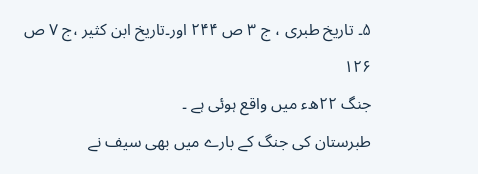۵۔ تاریخ طبری ، ج ۳ ص ۲۴۴ اور۔تاریخ ابن کثیر ،ج ۷ ص ۱۲۶
جنگ ۲۲ھء میں واقع ہوئی ہے ۔
طبرستان کی جنگ کے بارے میں بھی سیف نے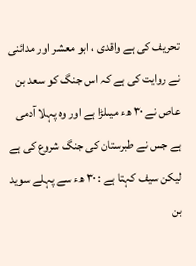تحریف کی ہے واقدی ، ابو معشر اور مدائنی نے روایت کی ہے کہ اس جنگ کو سعد بن عاص نے ۳۰ ھء میںلڑا ہے اور وہ پہلا آدمی ہے جس نے طبرستان کی جنگ شروع کی ہے لیکن سیف کہتا ہے : ۳۰ ھء سے پہلے سوید بن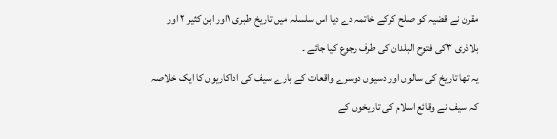مقرن نے قضیہ کو صلح کرکے خاتمہ دے دیا اس سلسلہ میں تاریخ طبری ۱اور ابن کثیر ۲ اور بلاذری ۳کی فتوح البلدان کی طرف رجوع کیا جائے ۔
یہ تھا تاریخ کی سالوں اور دسیوں دوسرے واقعات کے بارے سیف کی اداکاریوں کا ایک خلاصہ کہ سیف نے وقائع اسلام کی تاریخوں کے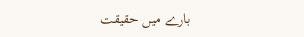بارے میں حقیقت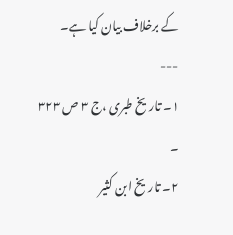کے برخلاف بیان کیا ہے۔
---
۱۔ تاریخ طبری ،ج ۳ ص ۳۲۳ ۔
۲۔ تاریخ ابن کثیر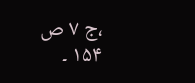،ج ۷ ص ۱۵۴ ۔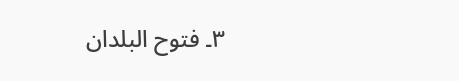۳۔ فتوح البلدان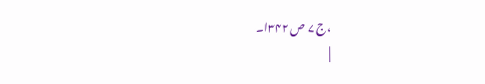،ج ۷ ص ۳۴۲ا۔
|